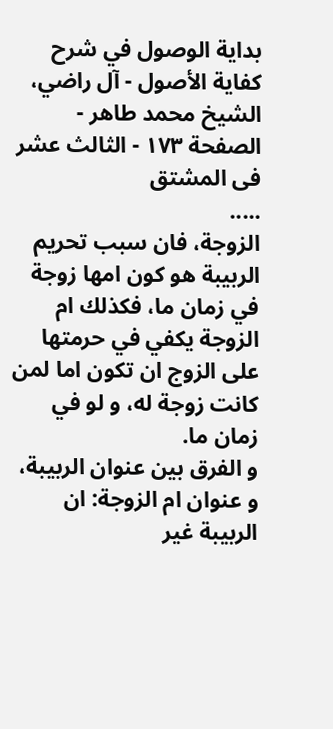بداية الوصول في شرح كفاية الأصول - آل راضي، الشيخ محمد طاهر - الصفحة ١٧٣ - الثالث عشر فى المشتق
.....
الزوجة، فان سبب تحريم الربيبة هو كون امها زوجة في زمان ما، فكذلك ام الزوجة يكفي في حرمتها على الزوج ان تكون اما لمن كانت زوجة له، و لو في زمان ما.
و الفرق بين عنوان الربيبة، و عنوان ام الزوجة: ان الربيبة غير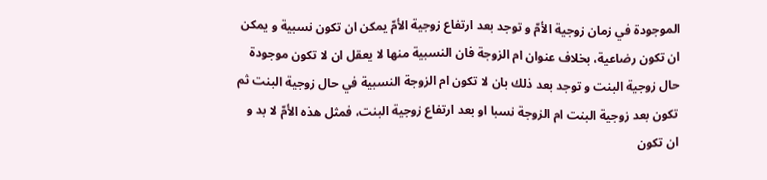الموجودة في زمان زوجية الأمّ و توجد بعد ارتفاع زوجية الأمّ يمكن ان تكون نسبية و يمكن ان تكون رضاعية، بخلاف عنوان ام الزوجة فان النسبية منها لا يعقل ان لا تكون موجودة حال زوجية البنت و توجد بعد ذلك بان لا تكون ام الزوجة النسبية في حال زوجية البنت ثم تكون بعد زوجية البنت ام الزوجة نسبا او بعد ارتفاع زوجية البنت، فمثل هذه الأمّ لا بد و ان تكون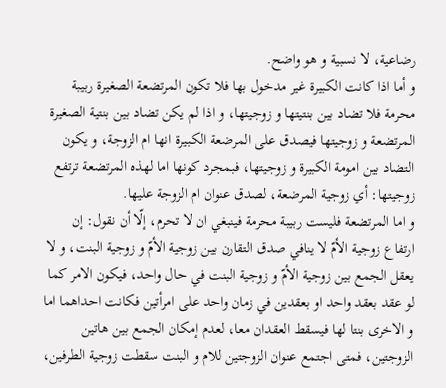رضاعية، لا نسبية و هو واضح.
و أما اذا كانت الكبيرة غير مدخول بها فلا تكون المرتضعة الصغيرة ربيبة محرمة فلا تضاد بين بنتيتها و زوجيتها، و اذا لم يكن تضاد بين بنتية الصغيرة المرتضعة و زوجيتها فيصدق على المرضعة الكبيرة انها ام الزوجة، و يكون التضاد بين امومة الكبيرة و زوجيتها، فبمجرد كونها اما لهذه المرتضعة ترتفع زوجيتها: أي زوجية المرضعة، لصدق عنوان ام الزوجة عليها.
و اما المرتضعة فليست ربيبة محرمة فينبغي ان لا تحرم، إلّا أن نقول: إن ارتفاع زوجية الأمّ لا ينافي صدق التقارن بين زوجية الأمّ و زوجية البنت، و لا يعقل الجمع بين زوجية الأمّ و زوجية البنت في حال واحد، فيكون الامر كما لو عقد بعقد واحد او بعقدين في زمان واحد على امرأتين فكانت احداهما اما و الاخرى بنتا لها فيسقط العقدان معا، لعدم إمكان الجمع بين هاتين الزوجتين، فمتى اجتمع عنوان الزوجتين للام و البنت سقطت زوجية الطرفين،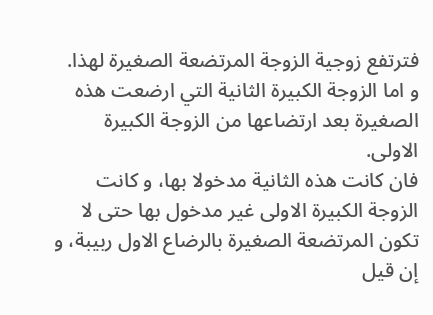فترتفع زوجية الزوجة المرتضعة الصغيرة لهذا.
و اما الزوجة الكبيرة الثانية التي ارضعت هذه الصغيرة بعد ارتضاعها من الزوجة الكبيرة الاولى.
فان كانت هذه الثانية مدخولا بها، و كانت الزوجة الكبيرة الاولى غير مدخول بها حتى لا تكون المرتضعة الصغيرة بالرضاع الاول ربيبة، و إن قيل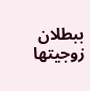ببطلان زوجيتها